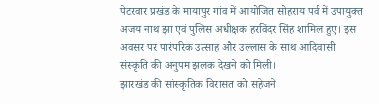पेटरवार प्रखंड के मायापुर गांव में आयोजित सोहराय पर्व में उपायुक्त अजय नाथ झा एवं पुलिस अधीक्षक हरविंदर सिंह शामिल हुए। इस अवसर पर पारंपरिक उत्साह और उल्लास के साथ आदिवासी संस्कृति की अनुपम झलक देखने को मिली।
झारखंड की सांस्कृतिक विरासत को सहेजने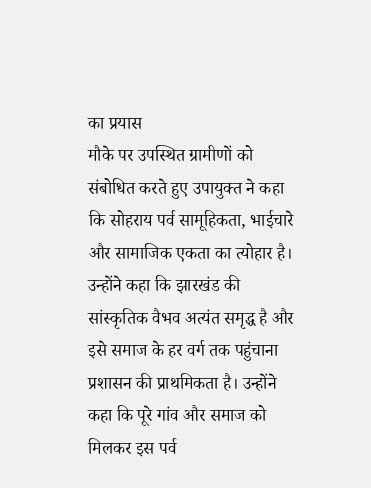का प्रयास
मौके पर उपस्थित ग्रामीणों को संबोधित करते हुए उपायुक्त ने कहा कि सोहराय पर्व सामूहिकता, भाईचारे और सामाजिक एकता का त्योहार है। उन्होंने कहा कि झारखंड की सांस्कृतिक वैभव अत्यंत समृद्ध है और इसे समाज के हर वर्ग तक पहुंचाना प्रशासन की प्राथमिकता है। उन्होंने कहा कि पूरे गांव और समाज को मिलकर इस पर्व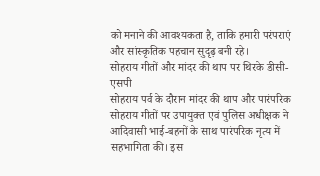को मनाने की आवश्यकता है, ताकि हमारी परंपराएं और सांस्कृतिक पहचान सुदृढ़ बनी रहे।
सोहराय गीतों और मांदर की थाप पर थिरके डीसी-एसपी
सोहराय पर्व के दौरान मांदर की थाप और पारंपरिक सोहराय गीतों पर उपायुक्त एवं पुलिस अधीक्षक ने आदिवासी भाई-बहनों के साथ पारंपरिक नृत्य में सहभागिता की। इस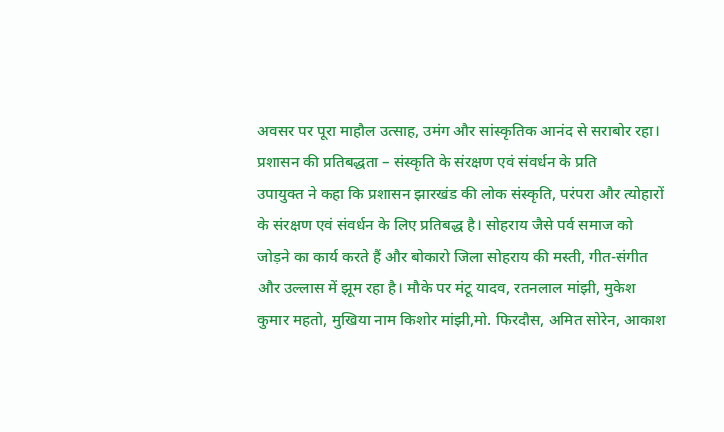अवसर पर पूरा माहौल उत्साह, उमंग और सांस्कृतिक आनंद से सराबोर रहा।
प्रशासन की प्रतिबद्धता – संस्कृति के संरक्षण एवं संवर्धन के प्रति
उपायुक्त ने कहा कि प्रशासन झारखंड की लोक संस्कृति, परंपरा और त्योहारों के संरक्षण एवं संवर्धन के लिए प्रतिबद्ध है। सोहराय जैसे पर्व समाज को जोड़ने का कार्य करते हैं और बोकारो जिला सोहराय की मस्ती, गीत-संगीत और उल्लास में झूम रहा है। मौके पर मंटू यादव, रतनलाल मांझी, मुकेश कुमार महतो, मुखिया नाम किशोर मांझी,मो. फिरदौस, अमित सोरेन, आकाश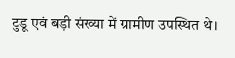टुडू एवं बड़ी संख्या में ग्रामीण उपस्थित थे।